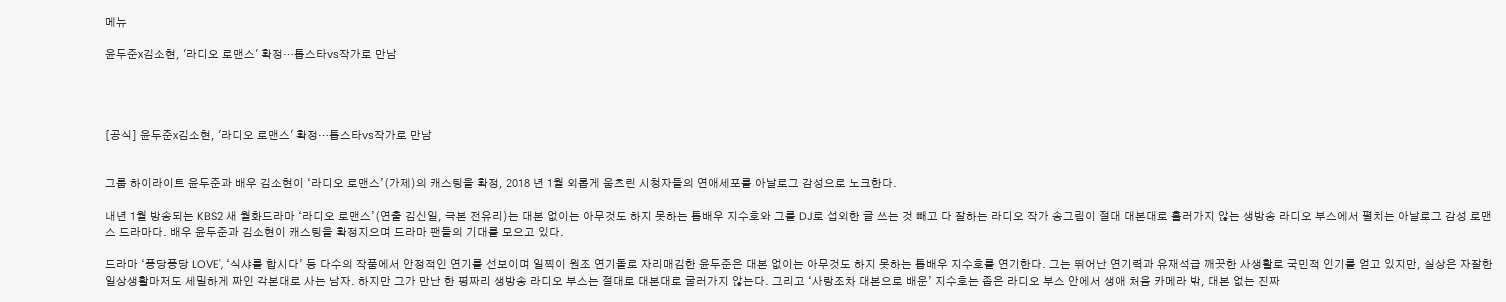메뉴

윤두준x김소현, '라디오 로맨스' 확정…톱스타vs작가로 만남




[공식] 윤두준x김소현, '라디오 로맨스' 확정…톱스타vs작가로 만남


그룹 하이라이트 윤두준과 배우 김소현이 ‘라디오 로맨스’(가제)의 캐스팅을 확정, 2018 년 1월 외롭게 움츠린 시청자들의 연애세포를 아날로그 감성으로 노크한다.

내년 1월 방송되는 KBS2 새 월화드라마 ‘라디오 로맨스’(연출 김신일, 극본 전유리)는 대본 없이는 아무것도 하지 못하는 톱배우 지수호와 그를 DJ로 섭외한 글 쓰는 것 빼고 다 잘하는 라디오 작가 송그림이 절대 대본대로 흘러가지 않는 생방송 라디오 부스에서 펼치는 아날로그 감성 로맨스 드라마다. 배우 윤두준과 김소현이 캐스팅을 확정지으며 드라마 팬들의 기대를 모으고 있다.

드라마 ‘퐁당퐁당 LOVE', ‘식샤를 합시다’ 등 다수의 작품에서 안정적인 연기를 선보이며 일찍이 원조 연기돌로 자리매김한 윤두준은 대본 없이는 아무것도 하지 못하는 톱배우 지수호를 연기한다. 그는 뛰어난 연기력과 유재석급 깨끗한 사생활로 국민적 인기를 얻고 있지만, 실상은 자잘한 일상생활마저도 세밀하게 짜인 각본대로 사는 남자. 하지만 그가 만난 한 평짜리 생방송 라디오 부스는 절대로 대본대로 굴러가지 않는다. 그리고 ‘사랑조차 대본으로 배운’ 지수호는 좁은 라디오 부스 안에서 생애 처음 카메라 밖, 대본 없는 진짜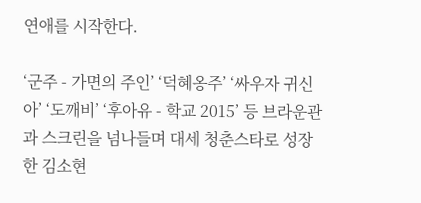연애를 시작한다.

‘군주 - 가면의 주인’ ‘덕혜옹주’ ‘싸우자 귀신아’ ‘도깨비’ ‘후아유 - 학교 2015’ 등 브라운관과 스크린을 넘나들며 대세 청춘스타로 성장한 김소현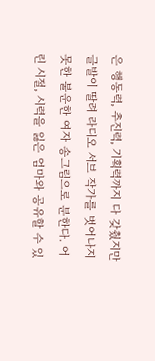은 행동력, 추진력, 기획력까지 다 갖췄지만 글발이 딸려 라디오 서브 작가를 벗어나지 못한 불운한 여자 송그림으로 분한다. 어린 시절, 시력을 잃은 엄마와 공유할 수 있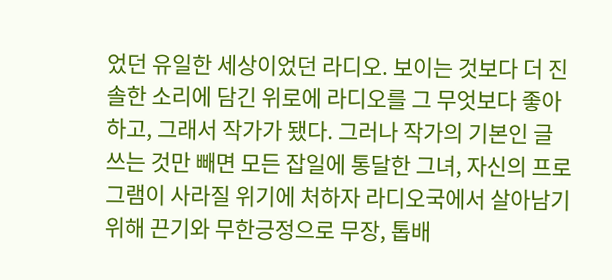었던 유일한 세상이었던 라디오. 보이는 것보다 더 진솔한 소리에 담긴 위로에 라디오를 그 무엇보다 좋아하고, 그래서 작가가 됐다. 그러나 작가의 기본인 글 쓰는 것만 빼면 모든 잡일에 통달한 그녀, 자신의 프로그램이 사라질 위기에 처하자 라디오국에서 살아남기 위해 끈기와 무한긍정으로 무장, 톱배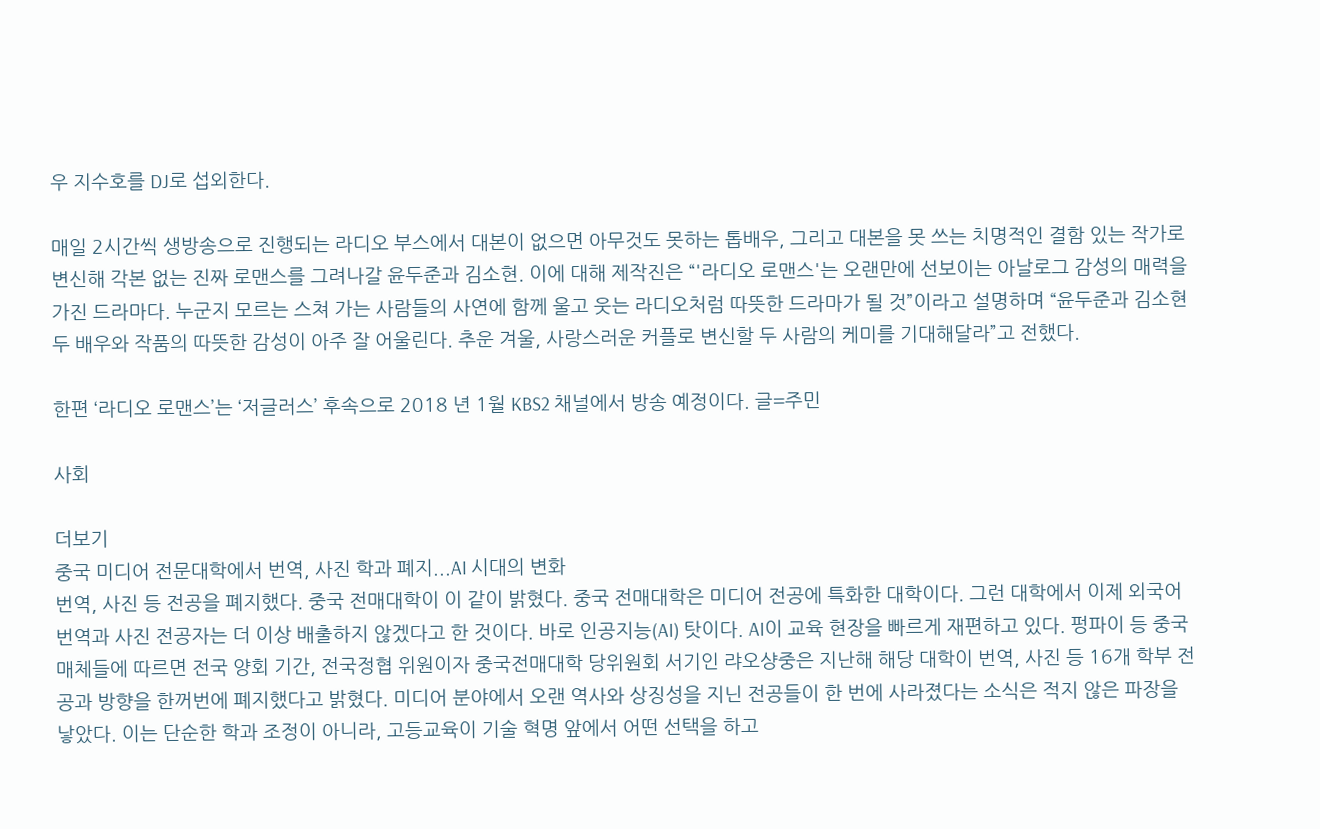우 지수호를 DJ로 섭외한다.

매일 2시간씩 생방송으로 진행되는 라디오 부스에서 대본이 없으면 아무것도 못하는 톱배우, 그리고 대본을 못 쓰는 치명적인 결함 있는 작가로 변신해 각본 없는 진짜 로맨스를 그려나갈 윤두준과 김소현. 이에 대해 제작진은 “'라디오 로맨스'는 오랜만에 선보이는 아날로그 감성의 매력을 가진 드라마다. 누군지 모르는 스쳐 가는 사람들의 사연에 함께 울고 웃는 라디오처럼 따뜻한 드라마가 될 것”이라고 설명하며 “윤두준과 김소현 두 배우와 작품의 따뜻한 감성이 아주 잘 어울린다. 추운 겨울, 사랑스러운 커플로 변신할 두 사람의 케미를 기대해달라”고 전했다.

한편 ‘라디오 로맨스’는 ‘저글러스’ 후속으로 2018 년 1월 KBS2 채널에서 방송 예정이다. 글=주민

사회

더보기
중국 미디어 전문대학에서 번역, 사진 학과 폐지...AI 시대의 변화
번역, 사진 등 전공을 폐지했다. 중국 전매대학이 이 같이 밝혔다. 중국 전매대학은 미디어 전공에 특화한 대학이다. 그런 대학에서 이제 외국어 번역과 사진 전공자는 더 이상 배출하지 않겠다고 한 것이다. 바로 인공지능(AI) 탓이다. AI이 교육 현장을 빠르게 재편하고 있다. 펑파이 등 중국 매체들에 따르면 전국 양회 기간, 전국정협 위원이자 중국전매대학 당위원회 서기인 랴오샹중은 지난해 해당 대학이 번역, 사진 등 16개 학부 전공과 방향을 한꺼번에 폐지했다고 밝혔다. 미디어 분야에서 오랜 역사와 상징성을 지닌 전공들이 한 번에 사라졌다는 소식은 적지 않은 파장을 낳았다. 이는 단순한 학과 조정이 아니라, 고등교육이 기술 혁명 앞에서 어떤 선택을 하고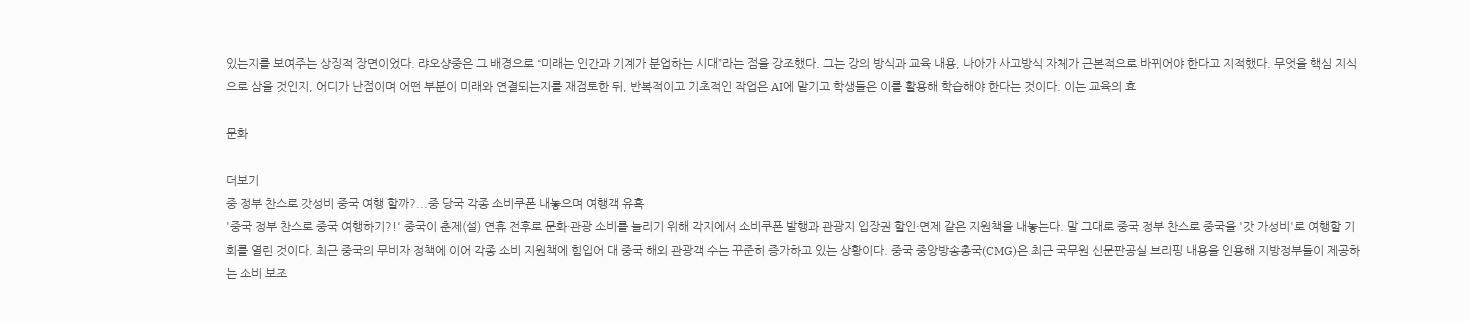있는지를 보여주는 상징적 장면이었다. 랴오샹중은 그 배경으로 “미래는 인간과 기계가 분업하는 시대”라는 점을 강조했다. 그는 강의 방식과 교육 내용, 나아가 사고방식 자체가 근본적으로 바뀌어야 한다고 지적했다. 무엇을 핵심 지식으로 삼을 것인지, 어디가 난점이며 어떤 부분이 미래와 연결되는지를 재검토한 뒤, 반복적이고 기초적인 작업은 AI에 맡기고 학생들은 이를 활용해 학습해야 한다는 것이다. 이는 교육의 효

문화

더보기
중 정부 찬스로 갓성비 중국 여행 할까?...중 당국 각종 소비쿠폰 내놓으며 여행객 유혹
'중국 정부 찬스로 중국 여행하기?!' 중국이 춘제(설) 연휴 전후로 문화·관광 소비를 늘리기 위해 각지에서 소비쿠폰 발행과 관광지 입장권 할인·면제 같은 지원책을 내놓는다. 말 그대로 중국 정부 찬스로 중국을 '갓 가성비'로 여행할 기회를 열린 것이다. 최근 중국의 무비자 정책에 이어 각종 소비 지원책에 힘입어 대 중국 해외 관광객 수는 꾸준히 증가하고 있는 상황이다. 중국 중앙방송총국(CMG)은 최근 국무원 신문판공실 브리핑 내용을 인용해 지방정부들이 제공하는 소비 보조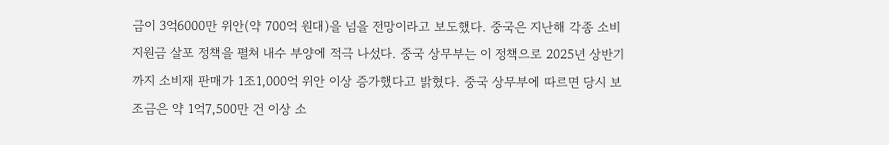금이 3억6000만 위안(약 700억 원대)을 넘을 전망이라고 보도했다. 중국은 지난해 각종 소비 지원금 살포 정책을 펼쳐 내수 부양에 적극 나섰다. 중국 상무부는 이 정책으로 2025년 상반기까지 소비재 판매가 1조1,000억 위안 이상 증가했다고 밝혔다. 중국 상무부에 따르면 당시 보조금은 약 1억7,500만 건 이상 소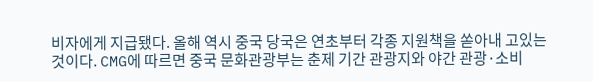비자에게 지급됐다. 올해 역시 중국 당국은 연초부터 각종 지원책을 쏟아내 고있는 것이다. CMG에 따르면 중국 문화관광부는 춘제 기간 관광지와 야간 관광·소비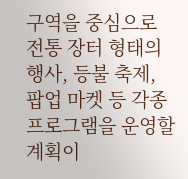구역을 중심으로 전통 장터 형태의 행사, 등불 축제, 팝업 마켓 등 각종 프로그램을 운영할 계획이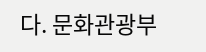다. 문화관광부